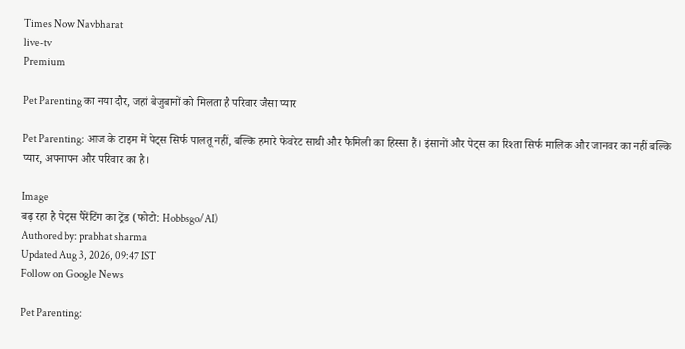Times Now Navbharat
live-tv
Premium

Pet Parenting का नया दौर, जहां बेजुबानों को मिलता है परिवार जैसा प्यार

Pet Parenting: आज के टाइम में पेट्स सिर्फ पालतू नहीं, बल्कि हमारे फेवरेट साथी और फैमिली का हिस्सा हैं। इंसानों और पेट्स का रिश्ता सिर्फ मालिक और जानवर का नहीं बल्कि प्यार, अपनापन और परिवार का है।

Image
बढ़ रहा है पेट्स पैरेंटिंग का ट्रेंड (फोटो: Hobbsgo/AI)
Authored by: prabhat sharma
Updated Aug 3, 2026, 09:47 IST
Follow on Google News

Pet Parenting: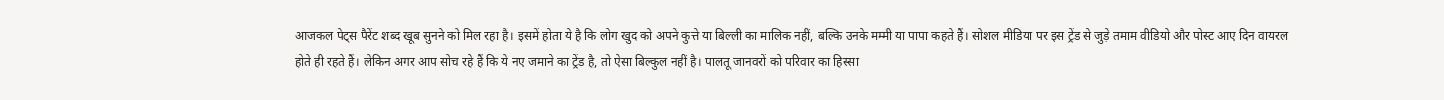आजकल पेट्स पैरेंट शब्द खूब सुनने को मिल रहा है। इसमें होता ये है कि लोग खुद को अपने कुत्ते या बिल्ली का मालिक नहीं, बल्कि उनके मम्मी या पापा कहते हैं। सोशल मीडिया पर इस ट्रेंड से जुड़े तमाम वीडियो और पोस्ट आए दिन वायरल होते ही रहते हैं। लेकिन अगर आप सोच रहे हैं कि ये नए जमाने का ट्रेंड है, तो ऐसा बिल्कुल नहीं है। पालतू जानवरों को परिवार का हिस्सा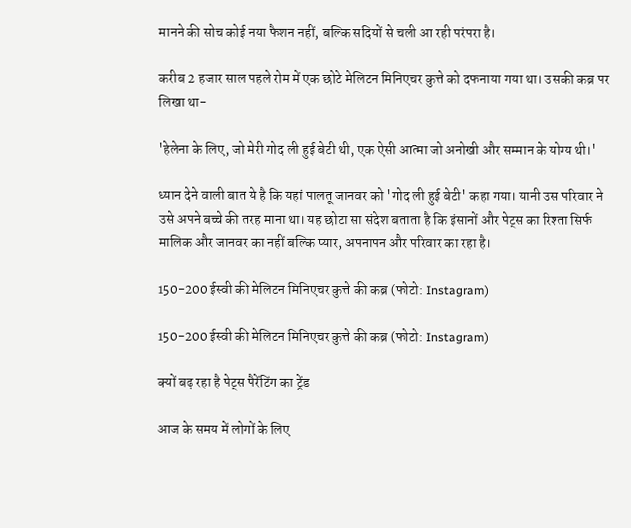मानने की सोच कोई नया फैशन नहीं, बल्कि सदियों से चली आ रही परंपरा है।

करीब 2 हजार साल पहले रोम में एक छोटे मेलिटन मिनिएचर कुत्ते को दफनाया गया था। उसकी कब्र पर लिखा था-

'हेलेना के लिए, जो मेरी गोद ली हुई बेटी थी, एक ऐसी आत्मा जो अनोखी और सम्मान के योग्य थी।'

ध्यान देने वाली बात ये है कि यहां पालतू जानवर को 'गोद ली हुई बेटी' कहा गया। यानी उस परिवार ने उसे अपने बच्चे की तरह माना था। यह छोटा सा संदेश बताता है कि इंसानों और पेट्स का रिश्ता सिर्फ मालिक और जानवर का नहीं बल्कि प्यार, अपनापन और परिवार का रहा है।

150-200 ईस्वी की मेलिटन मिनिएचर कुत्ते की कब्र (फोटो: Instagram)

150-200 ईस्वी की मेलिटन मिनिएचर कुत्ते की कब्र (फोटो: Instagram)

क्यों बढ़ रहा है पेट्स पैरेंटिंग का ट्रेंड

आज के समय में लोगों के लिए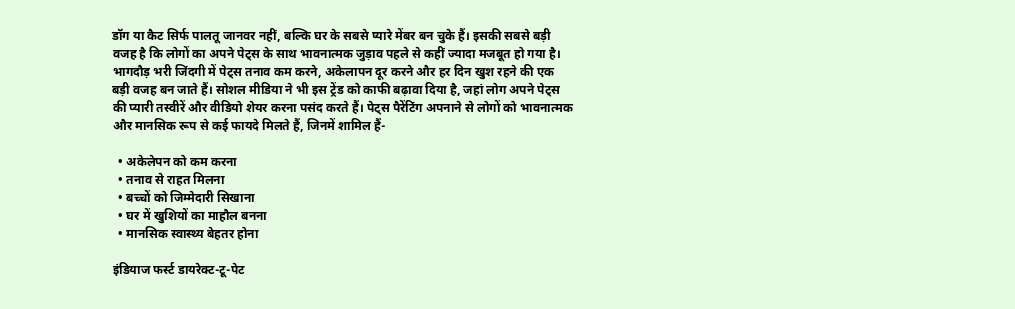डॉग या कैट सिर्फ पालतू जानवर नहीं, बल्कि घर के सबसे प्यारे मेंबर बन चुके हैं। इसकी सबसे बड़ी वजह है कि लोगों का अपने पेट्स के साथ भावनात्मक जुड़ाव पहले से कहीं ज्यादा मजबूत हो गया है। भागदौड़ भरी जिंदगी में पेट्स तनाव कम करने, अकेलापन दूर करने और हर दिन खुश रहने की एक बड़ी वजह बन जाते हैं। सोशल मीडिया ने भी इस ट्रेंड को काफी बढ़ावा दिया है, जहां लोग अपने पेट्स की प्यारी तस्वीरें और वीडियो शेयर करना पसंद करते हैं। पेट्स पैरेंटिंग अपनाने से लोगों को भावनात्मक और मानसिक रूप से कई फायदे मिलते हैं, जिनमें शामिल हैं-

  • अकेलेपन को कम करना
  • तनाव से राहत मिलना
  • बच्चों को जिम्मेदारी सिखाना
  • घर में खुशियों का माहौल बनना
  • मानसिक स्वास्थ्य बेहतर होना

इंडियाज फर्स्ट डायरेक्ट-टू-पेट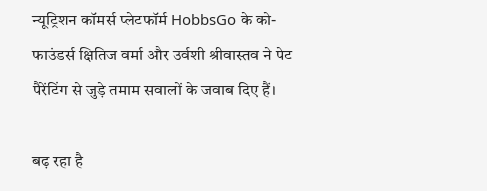न्यूट्रिशन कॉमर्स प्लेटफॉर्म HobbsGo के को-फाउंडर्स क्षितिज वर्मा और उर्वशी श्रीवास्तव ने पेट पैरेंटिंग से जुड़े तमाम सवालों के जवाब दिए हैं।

बढ़ रहा है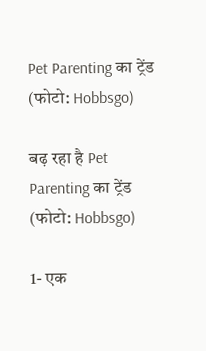Pet Parenting का ट्रेंड (फोटो: Hobbsgo)

बढ़ रहा है Pet Parenting का ट्रेंड (फोटो: Hobbsgo)

1- एक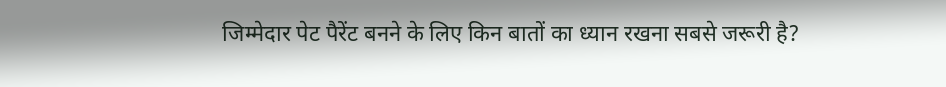जिम्मेदार पेट पैरेंट बनने के लिए किन बातों का ध्यान रखना सबसे जरूरी है?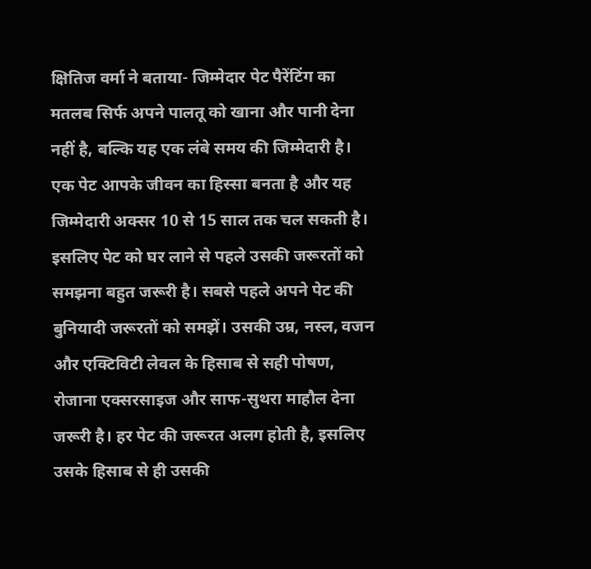क्षितिज वर्मा ने बताया- जिम्मेदार पेट पैरेंटिंग का मतलब सिर्फ अपने पालतू को खाना और पानी देना नहीं है, बल्कि यह एक लंबे समय की जिम्मेदारी है। एक पेट आपके जीवन का हिस्सा बनता है और यह जिम्मेदारी अक्सर 10 से 15 साल तक चल सकती है। इसलिए पेट को घर लाने से पहले उसकी जरूरतों को समझना बहुत जरूरी है। सबसे पहले अपने पेट की बुनियादी जरूरतों को समझें। उसकी उम्र, नस्ल, वजन और एक्टिविटी लेवल के हिसाब से सही पोषण, रोजाना एक्सरसाइज और साफ-सुथरा माहौल देना जरूरी है। हर पेट की जरूरत अलग होती है, इसलिए उसके हिसाब से ही उसकी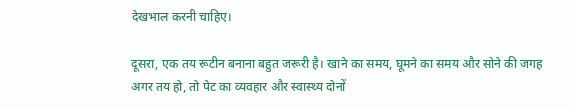देखभाल करनी चाहिए।

दूसरा, एक तय रूटीन बनाना बहुत जरूरी है। खाने का समय, घूमने का समय और सोने की जगह अगर तय हो, तो पेट का व्यवहार और स्वास्थ्य दोनों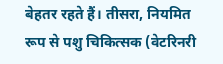बेहतर रहते हैं। तीसरा, नियमित रूप से पशु चिकित्सक (वेटरिनरी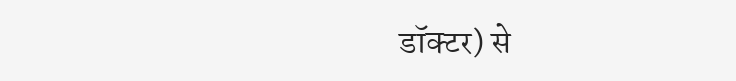डॉक्टर) से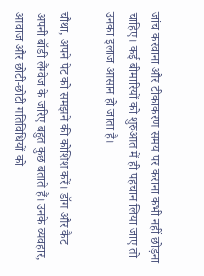जांच करवाना और टीकाकरण समय पर कराना कभी नहीं छोड़ना चाहिए। कई बीमारियों को शुरुआत में ही पहचान लिया जाए तो उनका इलाज आसान हो जाता है।

चौथा, अपने पेट को समझने की कोशिश करें। डॉग और कैट अपनी बॉडी लैंग्वेज के जरिए बहुत कुछ बताते हैं। उनके व्यवहार, आवाज और छोटी-छोटी गतिविधियों को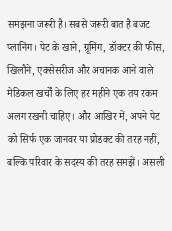समझना जरूरी है। सबसे जरूरी बात है बजट प्लानिंग। पेट के खाने, ग्रूमिंग, डॉक्टर की फीस, खिलौने, एक्सेसरीज और अचानक आने वाले मेडिकल खर्चों के लिए हर महीने एक तय रकम अलग रखनी चाहिए। और आखिर में, अपने पेट को सिर्फ एक जानवर या प्रोडक्ट की तरह नहीं, बल्कि परिवार के सदस्य की तरह समझें। असली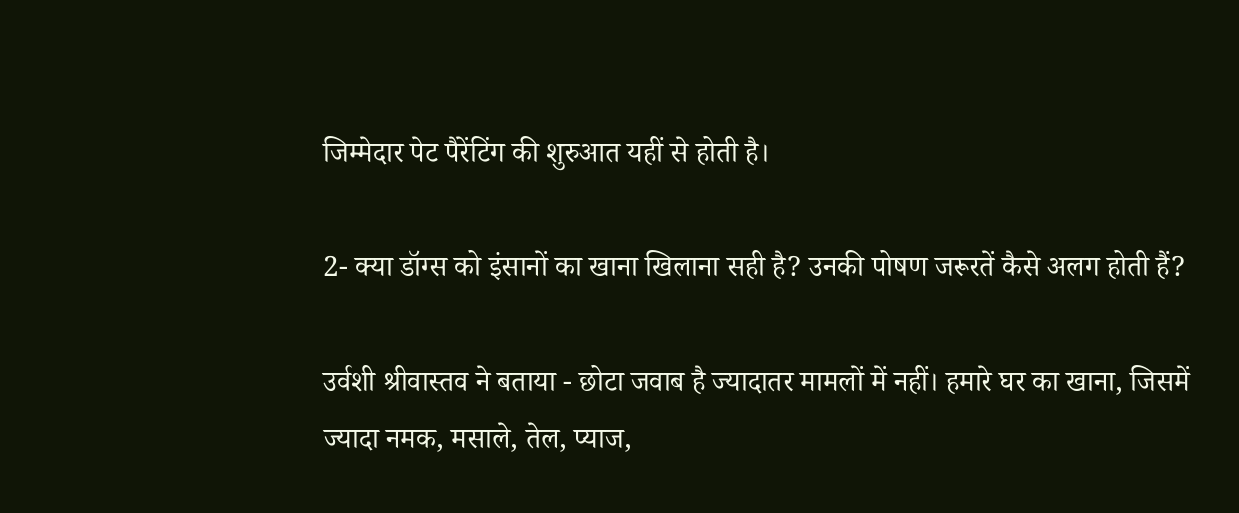जिम्मेदार पेट पैरेंटिंग की शुरुआत यहीं से होती है।

2- क्या डॉग्स को इंसानों का खाना खिलाना सही है? उनकी पोषण जरूरतें कैसे अलग होती हैं?

उर्वशी श्रीवास्तव ने बताया - छोटा जवाब है ज्यादातर मामलों में नहीं। हमारे घर का खाना, जिसमें ज्यादा नमक, मसाले, तेल, प्याज,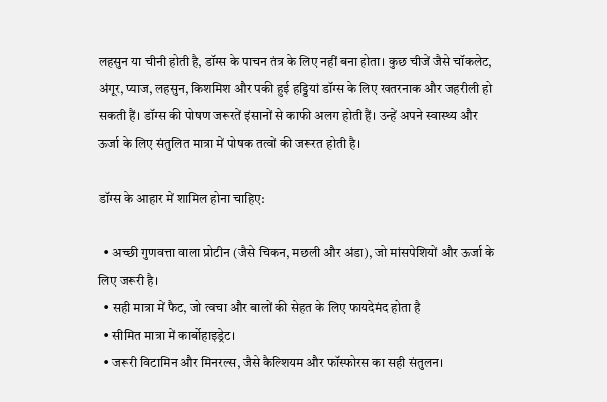लहसुन या चीनी होती है, डॉग्स के पाचन तंत्र के लिए नहीं बना होता। कुछ चीजें जैसे चॉकलेट, अंगूर, प्याज, लहसुन, किशमिश और पकी हुई हड्डियां डॉग्स के लिए खतरनाक और जहरीली हो सकती हैं। डॉग्स की पोषण जरूरतें इंसानों से काफी अलग होती हैं। उन्हें अपने स्वास्थ्य और ऊर्जा के लिए संतुलित मात्रा में पोषक तत्वों की जरूरत होती है।

डॉग्स के आहार में शामिल होना चाहिए:

  • अच्छी गुणवत्ता वाला प्रोटीन (जैसे चिकन, मछली और अंडा), जो मांसपेशियों और ऊर्जा के लिए जरूरी है।
  • सही मात्रा में फैट, जो त्वचा और बालों की सेहत के लिए फायदेमंद होता है
  • सीमित मात्रा में कार्बोहाइड्रेट।
  • जरूरी विटामिन और मिनरल्स, जैसे कैल्शियम और फॉस्फोरस का सही संतुलन।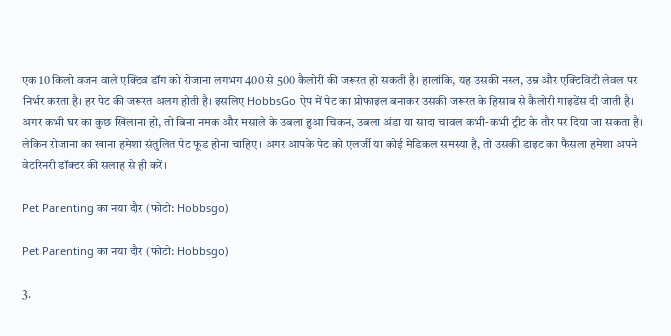एक 10 किलो वजन वाले एक्टिव डॉग को रोजाना लगभग 400 से 500 कैलोरी की जरूरत हो सकती है। हालांकि, यह उसकी नस्ल, उम्र और एक्टिविटी लेवल पर निर्भर करता है। हर पेट की जरूरत अलग होती है। इसलिए HobbsGo ऐप में पेट का प्रोफाइल बनाकर उसकी जरूरत के हिसाब से कैलोरी गाइडेंस दी जाती है। अगर कभी घर का कुछ खिलाना हो, तो बिना नमक और मसाले के उबला हुआ चिकन, उबला अंडा या सादा चावल कभी-कभी ट्रीट के तौर पर दिया जा सकता है। लेकिन रोजाना का खाना हमेशा संतुलित पेट फूड होना चाहिए। अगर आपके पेट को एलर्जी या कोई मेडिकल समस्या है, तो उसकी डाइट का फैसला हमेशा अपने वेटरिनरी डॉक्टर की सलाह से ही करें।

Pet Parenting का नया दौर (फोटो: Hobbsgo)

Pet Parenting का नया दौर (फोटो: Hobbsgo)

3.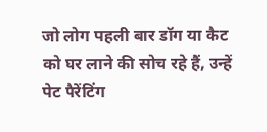जो लोग पहली बार डॉग या कैट को घर लाने की सोच रहे हैं, उन्हें पेट पैरेंटिंग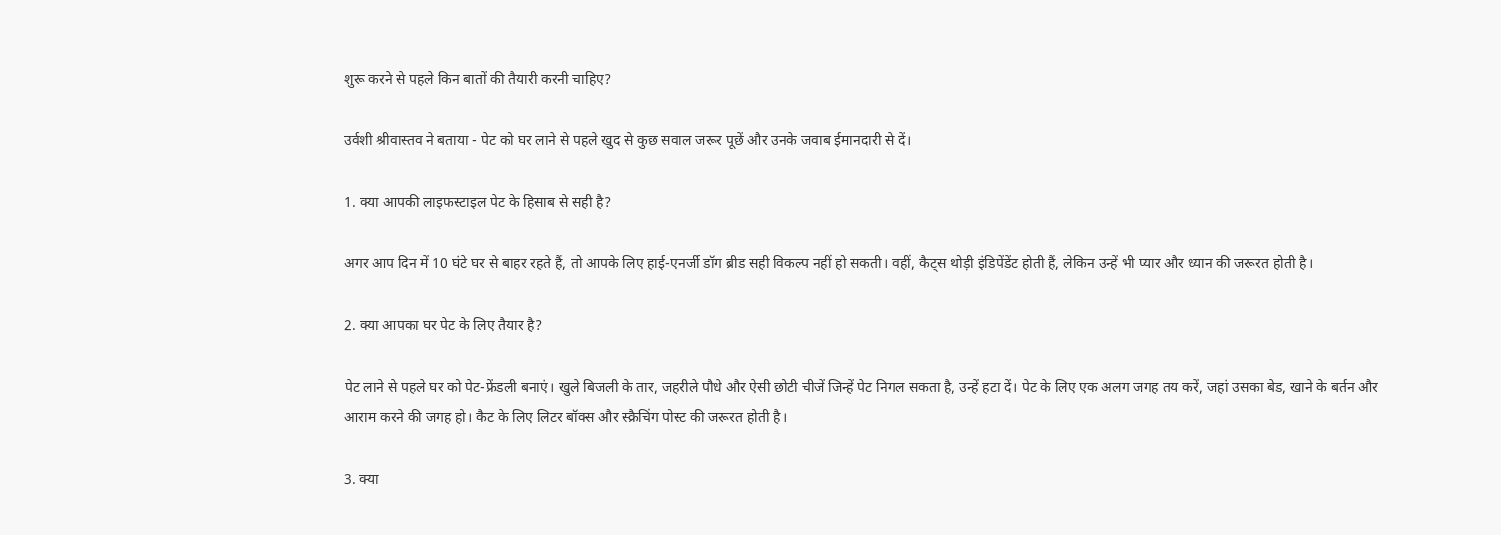शुरू करने से पहले किन बातों की तैयारी करनी चाहिए?

उर्वशी श्रीवास्तव ने बताया - पेट को घर लाने से पहले खुद से कुछ सवाल जरूर पूछें और उनके जवाब ईमानदारी से दें।

1. क्या आपकी लाइफस्टाइल पेट के हिसाब से सही है?

अगर आप दिन में 10 घंटे घर से बाहर रहते हैं, तो आपके लिए हाई-एनर्जी डॉग ब्रीड सही विकल्प नहीं हो सकती। वहीं, कैट्स थोड़ी इंडिपेंडेंट होती हैं, लेकिन उन्हें भी प्यार और ध्यान की जरूरत होती है।

2. क्या आपका घर पेट के लिए तैयार है?

पेट लाने से पहले घर को पेट-फ्रेंडली बनाएं। खुले बिजली के तार, जहरीले पौधे और ऐसी छोटी चीजें जिन्हें पेट निगल सकता है, उन्हें हटा दें। पेट के लिए एक अलग जगह तय करें, जहां उसका बेड, खाने के बर्तन और आराम करने की जगह हो। कैट के लिए लिटर बॉक्स और स्क्रैचिंग पोस्ट की जरूरत होती है।

3. क्या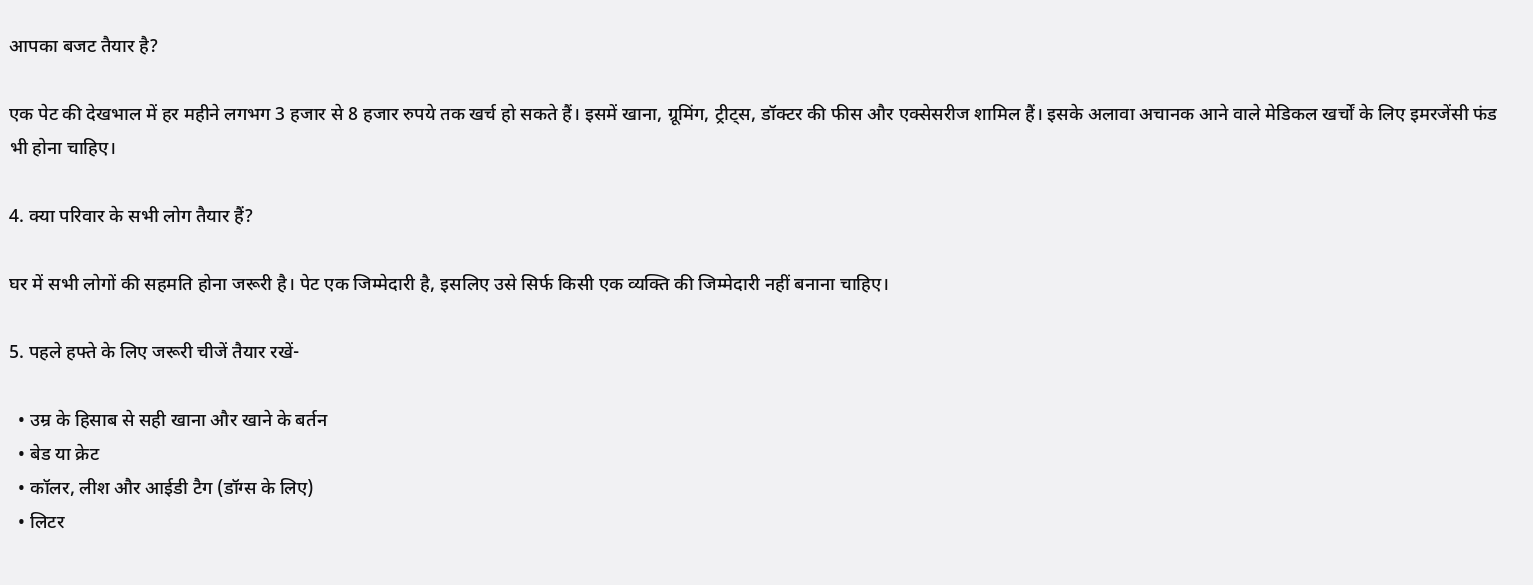आपका बजट तैयार है?

एक पेट की देखभाल में हर महीने लगभग 3 हजार से 8 हजार रुपये तक खर्च हो सकते हैं। इसमें खाना, ग्रूमिंग, ट्रीट्स, डॉक्टर की फीस और एक्सेसरीज शामिल हैं। इसके अलावा अचानक आने वाले मेडिकल खर्चों के लिए इमरजेंसी फंड भी होना चाहिए।

4. क्या परिवार के सभी लोग तैयार हैं?

घर में सभी लोगों की सहमति होना जरूरी है। पेट एक जिम्मेदारी है, इसलिए उसे सिर्फ किसी एक व्यक्ति की जिम्मेदारी नहीं बनाना चाहिए।

5. पहले हफ्ते के लिए जरूरी चीजें तैयार रखें-

  • उम्र के हिसाब से सही खाना और खाने के बर्तन
  • बेड या क्रेट
  • कॉलर, लीश और आईडी टैग (डॉग्स के लिए)
  • लिटर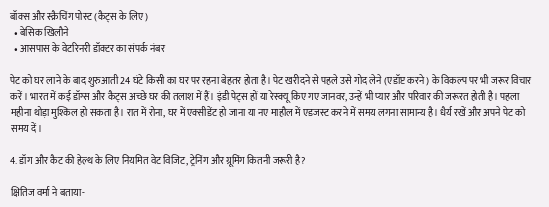बॉक्स और स्क्रैचिंग पोस्ट (कैट्स के लिए)
  • बेसिक खिलौने
  • आसपास के वेटरिनरी डॉक्टर का संपर्क नंबर

पेट को घर लाने के बाद शुरुआती 24 घंटे किसी का घर पर रहना बेहतर होता है। पेट खरीदने से पहले उसे गोद लेने (एडॉप्ट करने) के विकल्प पर भी जरूर विचार करें। भारत में कई डॉग्स और कैट्स अच्छे घर की तलाश में हैं। इंडी पेट्स हों या रेस्क्यू किए गए जानवर, उन्हें भी प्यार और परिवार की जरूरत होती है। पहला महीना थोड़ा मुश्किल हो सकता है। रात में रोना, घर में एक्सीडेंट हो जाना या नए माहौल में एडजस्ट करने में समय लगना सामान्य है। धैर्य रखें और अपने पेट को समय दें।

4. डॉग और कैट की हेल्थ के लिए नियमित वेट विजिट, ट्रेनिंग और ग्रूमिंग कितनी जरूरी है?

क्षितिज वर्मा ने बताया-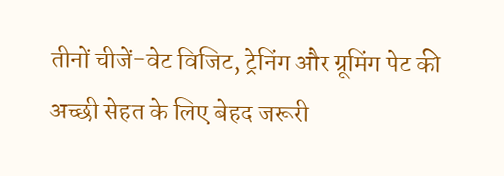तीनों चीजें-वेट विजिट, ट्रेनिंग और ग्रूमिंग पेट की अच्छी सेहत के लिए बेहद जरूरी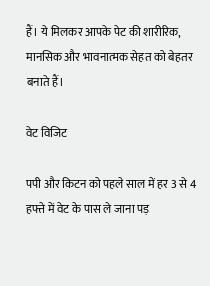हैं। ये मिलकर आपके पेट की शारीरिक, मानसिक और भावनात्मक सेहत को बेहतर बनाते हैं।

वेट विजिट

पपी और किटन को पहले साल में हर 3 से 4 हफ्ते में वेट के पास ले जाना पड़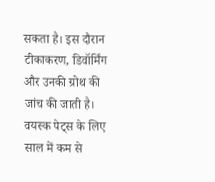सकता है। इस दौरान टीकाकरण, डिवॉर्मिंग और उनकी ग्रोथ की जांच की जाती है। वयस्क पेट्स के लिए साल में कम से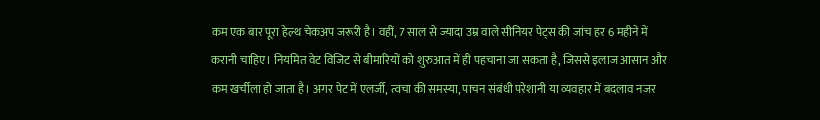कम एक बार पूरा हेल्थ चेकअप जरूरी है। वहीं, 7 साल से ज्यादा उम्र वाले सीनियर पेट्स की जांच हर 6 महीने में करानी चाहिए। नियमित वेट विजिट से बीमारियों को शुरुआत में ही पहचाना जा सकता है, जिससे इलाज आसान और कम खर्चीला हो जाता है। अगर पेट में एलर्जी, त्वचा की समस्या, पाचन संबंधी परेशानी या व्यवहार में बदलाव नजर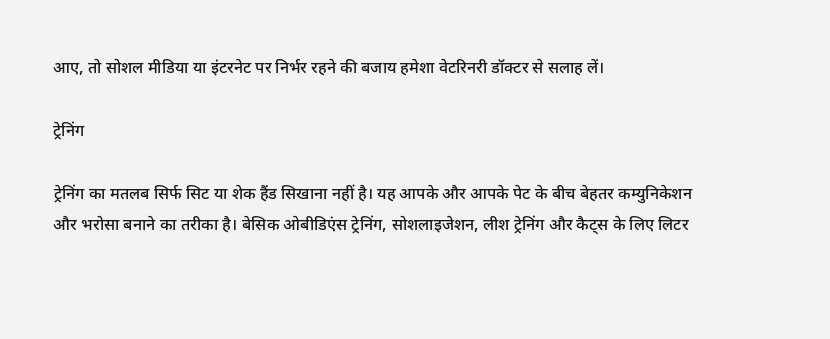आए, तो सोशल मीडिया या इंटरनेट पर निर्भर रहने की बजाय हमेशा वेटरिनरी डॉक्टर से सलाह लें।

ट्रेनिंग

ट्रेनिंग का मतलब सिर्फ सिट या शेक हैंड सिखाना नहीं है। यह आपके और आपके पेट के बीच बेहतर कम्युनिकेशन और भरोसा बनाने का तरीका है। बेसिक ओबीडिएंस ट्रेनिंग, सोशलाइजेशन, लीश ट्रेनिंग और कैट्स के लिए लिटर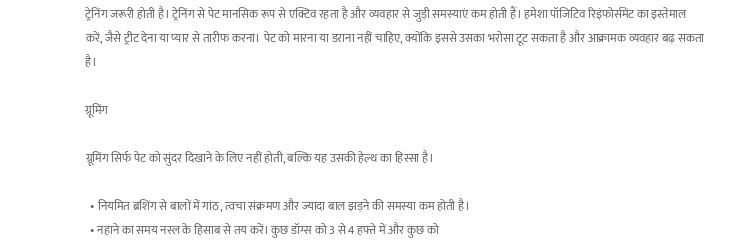ट्रेनिंग जरूरी होती है। ट्रेनिंग से पेट मानसिक रूप से एक्टिव रहता है और व्यवहार से जुड़ी समस्याएं कम होती हैं। हमेशा पॉजिटिव रिइंफोर्समेंट का इस्तेमाल करें, जैसे ट्रीट देना या प्यार से तारीफ करना। पेट को मारना या डराना नहीं चाहिए, क्योंकि इससे उसका भरोसा टूट सकता है और आक्रामक व्यवहार बढ़ सकता है।

ग्रूमिंग

ग्रूमिंग सिर्फ पेट को सुंदर दिखाने के लिए नहीं होती, बल्कि यह उसकी हेल्थ का हिस्सा है।

  • नियमित ब्रशिंग से बालों में गांठ, त्वचा संक्रमण और ज्यादा बाल झड़ने की समस्या कम होती है।
  • नहाने का समय नस्ल के हिसाब से तय करें। कुछ डॉग्स को 3 से 4 हफ्ते में और कुछ को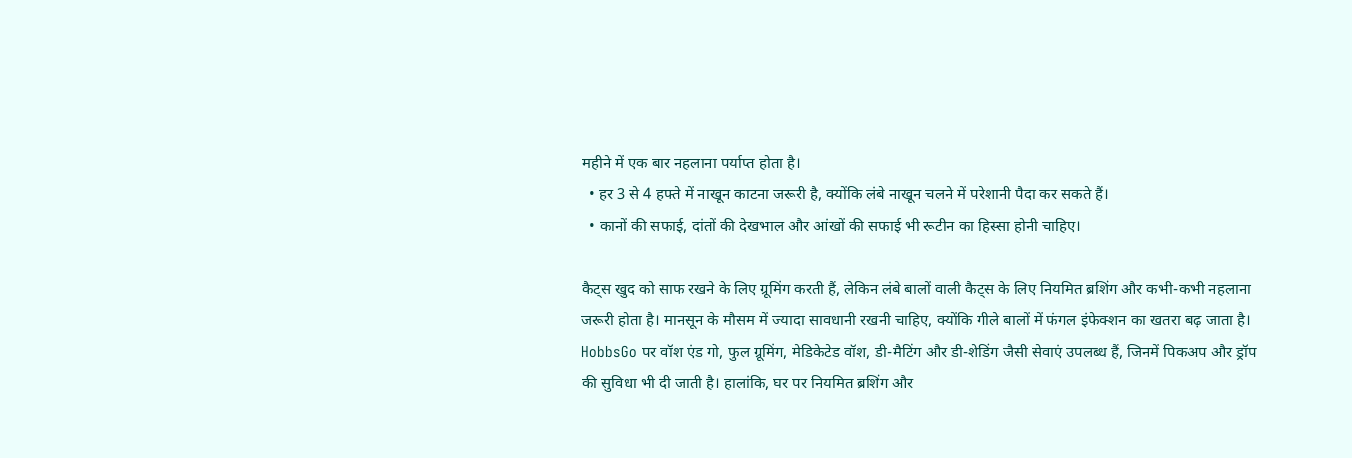महीने में एक बार नहलाना पर्याप्त होता है।
  • हर 3 से 4 हफ्ते में नाखून काटना जरूरी है, क्योंकि लंबे नाखून चलने में परेशानी पैदा कर सकते हैं।
  • कानों की सफाई, दांतों की देखभाल और आंखों की सफाई भी रूटीन का हिस्सा होनी चाहिए।

कैट्स खुद को साफ रखने के लिए ग्रूमिंग करती हैं, लेकिन लंबे बालों वाली कैट्स के लिए नियमित ब्रशिंग और कभी-कभी नहलाना जरूरी होता है। मानसून के मौसम में ज्यादा सावधानी रखनी चाहिए, क्योंकि गीले बालों में फंगल इंफेक्शन का खतरा बढ़ जाता है। HobbsGo पर वॉश एंड गो, फुल ग्रूमिंग, मेडिकेटेड वॉश, डी-मैटिंग और डी-शेडिंग जैसी सेवाएं उपलब्ध हैं, जिनमें पिकअप और ड्रॉप की सुविधा भी दी जाती है। हालांकि, घर पर नियमित ब्रशिंग और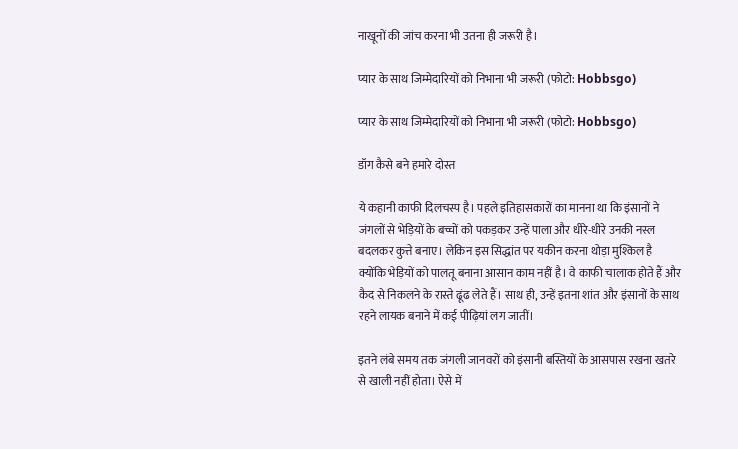नाखूनों की जांच करना भी उतना ही जरूरी है।

प्यार के साथ जिम्मेदारियों को निभाना भी जरूरी (फोटो: Hobbsgo)

प्यार के साथ जिम्मेदारियों को निभाना भी जरूरी (फोटो: Hobbsgo)

डॉग कैसे बने हमारे दोस्त

ये कहानी काफी दिलचस्प है। पहले इतिहासकारों का मानना था कि इंसानों ने जंगलों से भेड़ियों के बच्चों को पकड़कर उन्हें पाला और धीरे-धीरे उनकी नस्ल बदलकर कुत्ते बनाए। लेकिन इस सिद्धांत पर यकीन करना थोड़ा मुश्किल है क्योंकि भेड़ियों को पालतू बनाना आसान काम नहीं है। वे काफी चालाक होते हैं और कैद से निकलने के रास्ते ढूंढ लेते हैं। साथ ही, उन्हें इतना शांत और इंसानों के साथ रहने लायक बनाने में कई पीढ़ियां लग जातीं।

इतने लंबे समय तक जंगली जानवरों को इंसानी बस्तियों के आसपास रखना खतरे से खाली नहीं होता। ऐसे में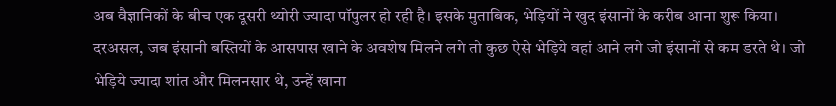अब वैज्ञानिकों के बीच एक दूसरी थ्योरी ज्यादा पॉपुलर हो रही है। इसके मुताबिक, भेड़ियों ने खुद इंसानों के करीब आना शुरू किया। दरअसल, जब इंसानी बस्तियों के आसपास खाने के अवशेष मिलने लगे तो कुछ ऐसे भेड़िये वहां आने लगे जो इंसानों से कम डरते थे। जो भेड़िये ज्यादा शांत और मिलनसार थे, उन्हें खाना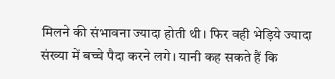मिलने की संभावना ज्यादा होती थी। फिर वही भेड़िये ज्यादा संख्या में बच्चे पैदा करने लगे। यानी कह सकते हैं कि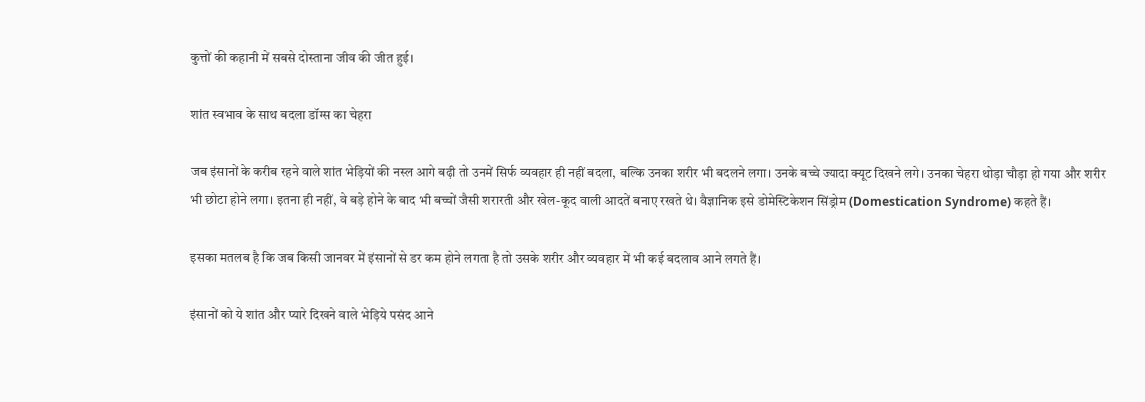कुत्तों की कहानी में सबसे दोस्ताना जीव की जीत हुई।

शांत स्वभाव के साथ बदला डॉग्स का चेहरा

जब इंसानों के करीब रहने वाले शांत भेड़ियों की नस्ल आगे बढ़ी तो उनमें सिर्फ व्यवहार ही नहीं बदला, बल्कि उनका शरीर भी बदलने लगा। उनके बच्चे ज्यादा क्यूट दिखने लगे। उनका चेहरा थोड़ा चौड़ा हो गया और शरीर भी छोटा होने लगा। इतना ही नहीं, वे बड़े होने के बाद भी बच्चों जैसी शरारती और खेल-कूद वाली आदतें बनाए रखते थे। वैज्ञानिक इसे डोमेस्टिकेशन सिंड्रोम (Domestication Syndrome) कहते हैं।

इसका मतलब है कि जब किसी जानवर में इंसानों से डर कम होने लगता है तो उसके शरीर और व्यवहार में भी कई बदलाव आने लगते हैं।

इंसानों को ये शांत और प्यारे दिखने वाले भेड़िये पसंद आने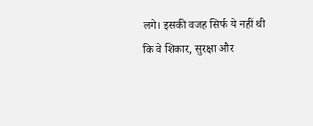लगे। इसकी वजह सिर्फ ये नहीं थी कि वे शिकार, सुरक्षा और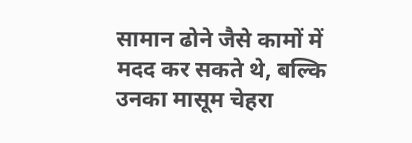सामान ढोने जैसे कामों में मदद कर सकते थे, बल्कि उनका मासूम चेहरा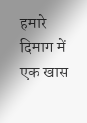हमारे दिमाग में एक खास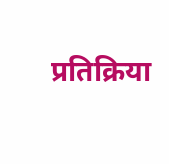प्रतिक्रिया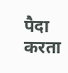पैदा करता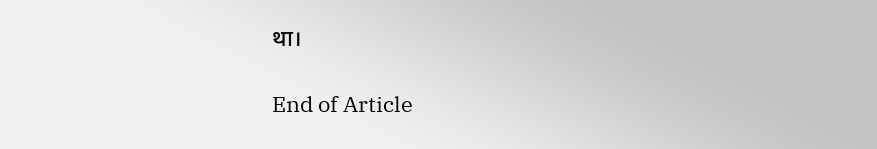था।

End of Article